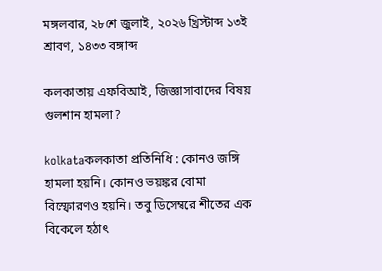মঙ্গলবার, ২৮শে জুলাই, ২০২৬ খ্রিস্টাব্দ ১৩ই শ্রাবণ, ১৪৩৩ বঙ্গাব্দ

কলকাতায় এফবিআই, জিজ্ঞাসাবাদের বিষয় গুলশান হামলা?

kolkataকলকাতা প্রতিনিধি : কোনও জঙ্গি হামলা হয়নি। কোনও ভয়ঙ্কর বোমা বিস্ফোরণও হয়নি। তবু ডিসেম্বরে শীতের এক বিকেলে হঠাৎ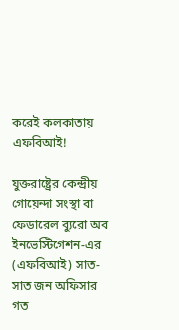করেই কলকাতায় এফবিআই!

যুক্তরাষ্ট্রের কেন্দ্রীয় গোয়েন্দা সংস্থা বা ফেডারেল ব্যুরো অব ইনভেস্টিগেশন-এর (এফবিআই) সাত-সাত জন অফিসার গত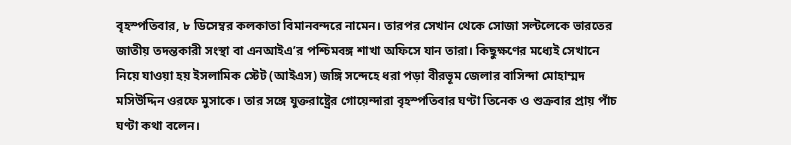বৃহস্পতিবার, ৮ ডিসেম্বর কলকাতা বিমানবন্দরে নামেন। তারপর সেখান থেকে সোজা সল্টলেকে ভারতের জাতীয় তদন্তকারী সংস্থা বা এনআইএ’র পশ্চিমবঙ্গ শাখা অফিসে যান তারা। কিছুক্ষণের মধ্যেই সেখানে নিয়ে যাওয়া হয় ইসলামিক স্টেট (আইএস) জঙ্গি সন্দেহে ধরা পড়া বীরভূম জেলার বাসিন্দা মোহাম্মদ মসিউদ্দিন ওরফে মুসাকে। তার সঙ্গে যুক্তরাষ্ট্রের গোয়েন্দারা বৃহস্পতিবার ঘণ্টা তিনেক ও শুক্রবার প্রায় পাঁচ ঘণ্টা কথা বলেন।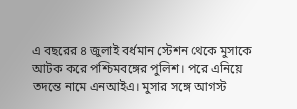এ বছরের ৪ জুলাই বর্ধমান স্টেশন থেকে মুসাকে আটক করে পশ্চিমবঙ্গের পুলিশ। পরে এনিয়ে তদন্তে নামে এনআইএ। মুসার সঙ্গে আগস্ট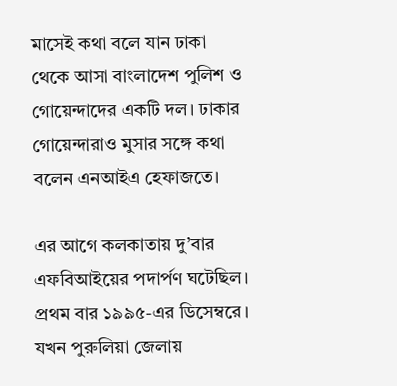মাসেই কথা বলে যান ঢাকা থেকে আসা বাংলাদেশ পুলিশ ও গোয়েন্দাদের একটি দল। ঢাকার গোয়েন্দারাও মুসার সঙ্গে কথা বলেন এনআইএ হেফাজতে।

এর আগে কলকাতায় দু’বার এফবিআইয়ের পদার্পণ ঘটেছিল। প্রথম বার ১৯৯৫-এর ডিসেম্বরে। যখন পুরুলিয়া জেলায়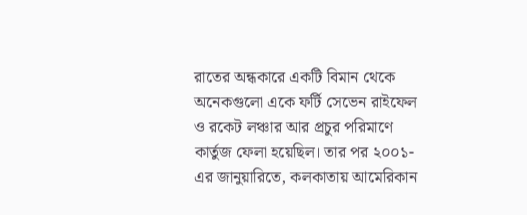রাতের অন্ধকারে একটি বিমান থেকে অনেকগুলো একে ফর্টি সেভেন রাইফেল ও রকেট লঞ্চার আর প্রচুর পরিমাণে কার্তুজ ফেলা হয়েছিল। তার পর ২০০১-এর জানুয়ারিতে, কলকাতায় আমেরিকান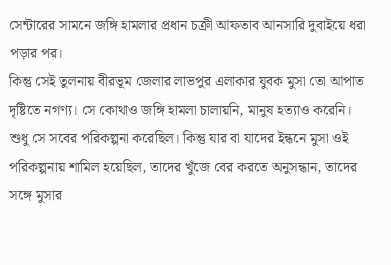সেন্টারের সামনে জঙ্গি হামলার প্রধান চক্রী আফতাব আনসারি দুবাইয়ে ধরা পড়ার পর।
কিন্তু সেই তুলনায় বীরভূম জেলার লাভপুর এলাকার যুবক মুসা তো আপাত দৃষ্টিতে নগণ্য। সে কোথাও জঙ্গি হামলা চালায়নি, মানুষ হত্যাও করেনি। শুধু সে সবের পরিকল্পনা করেছিল। কিন্তু যার বা যাদের ইন্ধনে মুসা ওই পরিকল্পনায় শামিল হয়েছিল, তাদের খুঁজে বের করতে অনুসন্ধান, তাদের সঙ্গে মুসার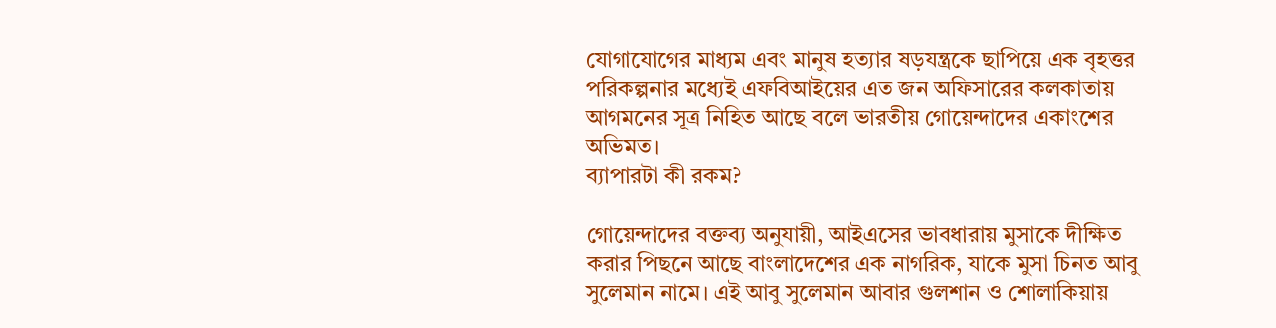যোগাযোগের মাধ্যম এবং মানুষ হত্যার ষড়যন্ত্রকে ছাপিয়ে এক বৃহত্তর পরিকল্পনার মধ্যেই এফবিআইয়ের এত জন অফিসারের কলকাতায় আগমনের সূত্র নিহিত আছে বলে ভারতীয় গোয়েন্দাদের একাংশের অভিমত।
ব্যাপারটা কী রকম?

গোয়েন্দাদের বক্তব্য অনুযায়ী, আইএসের ভাবধারায় মুসাকে দীক্ষিত করার পিছনে আছে বাংলাদেশের এক নাগরিক, যাকে মুসা চিনত আবু সুলেমান নামে। এই আবু সুলেমান আবার গুলশান ও শোলাকিয়ায়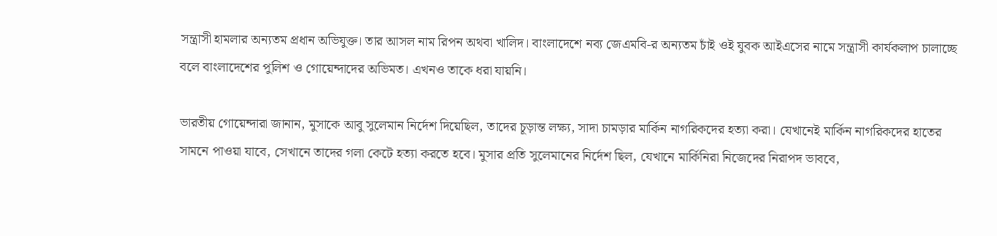সন্ত্রাসী হামলার অন্যতম প্রধান অভিযুক্ত। তার আসল নাম রিপন অথবা খালিদ। বাংলাদেশে নব্য জেএমবি-র অন্যতম চাঁই ওই যুবক আইএসের নামে সন্ত্রাসী কার্যকলাপ চালাচ্ছে বলে বাংলাদেশের পুলিশ ও গোয়েন্দাদের অভিমত। এখনও তাকে ধরা যায়নি।

ভারতীয় গোয়েন্দারা জানান, মুসাকে আবু সুলেমান নির্দেশ দিয়েছিল, তাদের চূড়া‌ন্ত লক্ষ্য, সাদা চামড়ার মার্কিন নাগরিকদের হত্যা করা। যেখানেই মার্কিন নাগরিকদের হাতের সামনে পাওয়া যাবে, সেখানে তাদের গলা কেটে হত্যা করতে হবে। মুসার প্রতি সুলেমানের নির্দেশ ছিল, যেখানে মার্কিনিরা নিজেদের নিরাপদ ভাববে,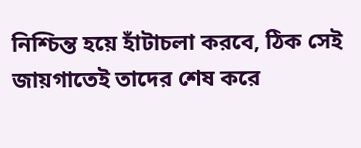নিশ্চিন্ত হয়ে হাঁটাচলা করবে, ঠিক সেই জায়গাতেই তাদের শেষ করে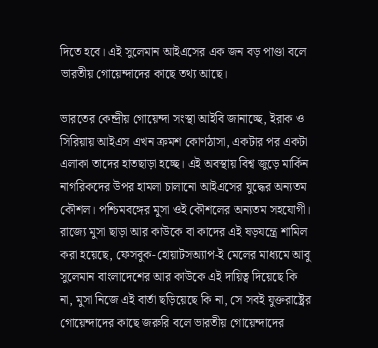দিতে হবে। এই সুলেমান আইএসের এক জন বড় পাণ্ডা বলে ভারতীয় গোয়েন্দাদের কাছে তথ্য আছে।

ভারতের কেন্দ্রীয় গোয়েন্দা সংস্থা আইবি জানাচ্ছে, ইরাক ও সিরিয়ায় আইএস এখন ক্রমশ কোণঠাসা, একটার পর একটা এলাকা তাদের হাতছাড়া হচ্ছে। এই অবস্থায় বিশ্ব জুড়ে মার্কিন নাগরিকদের উপর হামলা চালানো আইএসের যুদ্ধের অন্যতম কৌশল। পশ্চিমবঙ্গের মুসা ওই কৌশলের অন্যতম সহযোগী। রাজ্যে মুসা ছাড়া আর কাউকে বা কাদের এই ষড়যন্ত্রে শামিল করা হয়েছে, ফেসবুক-হোয়াটসঅ্যাপ-ই মেলের মাধ্যমে আবু সুলেমান বাংলাদেশের আর কাউকে এই দায়িত্ব দিয়েছে কি না, মুসা নিজে এই বার্তা ছড়িয়েছে কি না, সে সবই যুক্তরাষ্ট্রের গোয়েন্দাদের কাছে জরুরি বলে ভারতীয় গোয়েন্দাদের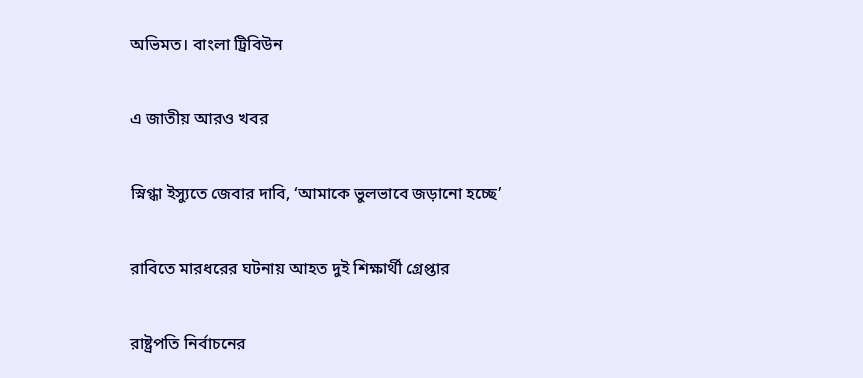অভিমত। বাংলা ট্রিবিউন

এ জাতীয় আরও খবর

স্নিগ্ধা ইস্যুতে জেবার দাবি, ‘আমাকে ভুলভাবে জড়ানো হচ্ছে’

রাবিতে মারধরের ঘটনায় আহত দুই শিক্ষার্থী গ্রেপ্তার

রাষ্ট্রপতি নির্বাচনের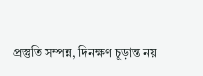প্রস্তুতি সম্পন্ন, দিনক্ষণ চূড়ান্ত নয়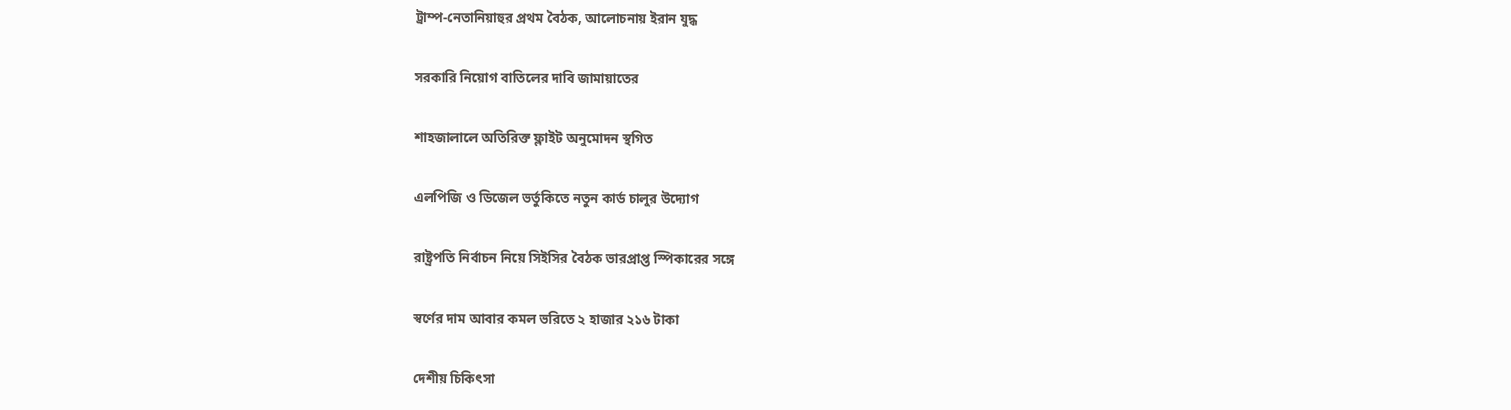ট্রাম্প-নেতানিয়াহুর প্রথম বৈঠক, আলোচনায় ইরান যুদ্ধ

সরকারি নিয়োগ বাতিলের দাবি জামায়াতের

শাহজালালে অতিরিক্ত ফ্লাইট অনুমোদন স্থগিত

এলপিজি ও ডিজেল ভর্তুকিতে নতুন কার্ড চালুর উদ্যোগ

রাষ্ট্রপতি নির্বাচন নিয়ে সিইসির বৈঠক ভারপ্রাপ্ত স্পিকারের সঙ্গে

স্বর্ণের দাম আবার কমল ভরিতে ২ হাজার ২১৬ টাকা

দেশীয় চিকিৎসা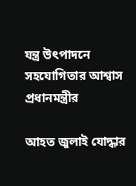যন্ত্র উৎপাদনে সহযোগিতার আশ্বাস প্রধানমন্ত্রীর

আহত জুলাই যোদ্ধার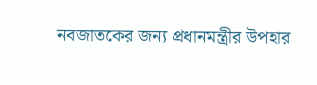নবজাতকের জন্য প্রধানমন্ত্রীর উপহার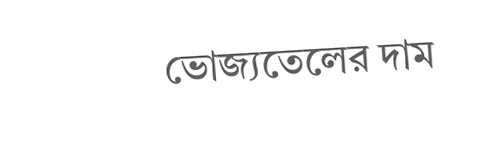ভোজ্যতেলের দাম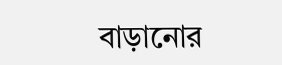বাড়ানোর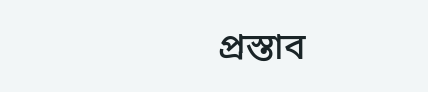প্রস্তাব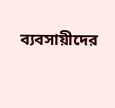ব্যবসায়ীদের